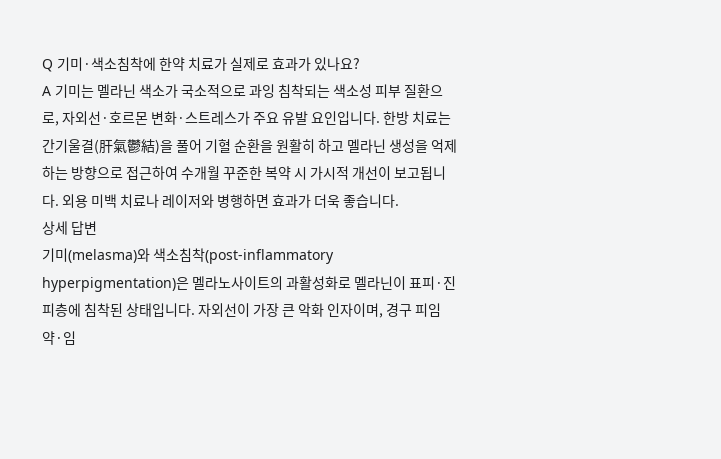Q 기미·색소침착에 한약 치료가 실제로 효과가 있나요?
A 기미는 멜라닌 색소가 국소적으로 과잉 침착되는 색소성 피부 질환으로, 자외선·호르몬 변화·스트레스가 주요 유발 요인입니다. 한방 치료는 간기울결(肝氣鬱結)을 풀어 기혈 순환을 원활히 하고 멜라닌 생성을 억제하는 방향으로 접근하여 수개월 꾸준한 복약 시 가시적 개선이 보고됩니다. 외용 미백 치료나 레이저와 병행하면 효과가 더욱 좋습니다.
상세 답변
기미(melasma)와 색소침착(post-inflammatory hyperpigmentation)은 멜라노사이트의 과활성화로 멜라닌이 표피·진피층에 침착된 상태입니다. 자외선이 가장 큰 악화 인자이며, 경구 피임약·임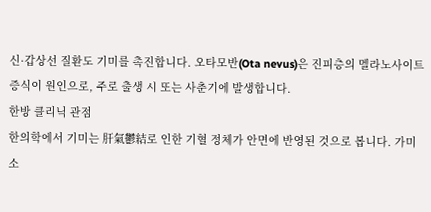신·갑상선 질환도 기미를 촉진합니다. 오타모반(Ota nevus)은 진피층의 멜라노사이트 증식이 원인으로, 주로 출생 시 또는 사춘기에 발생합니다.
한방 클리닉 관점
한의학에서 기미는 肝氣鬱結로 인한 기혈 정체가 안면에 반영된 것으로 봅니다. 가미소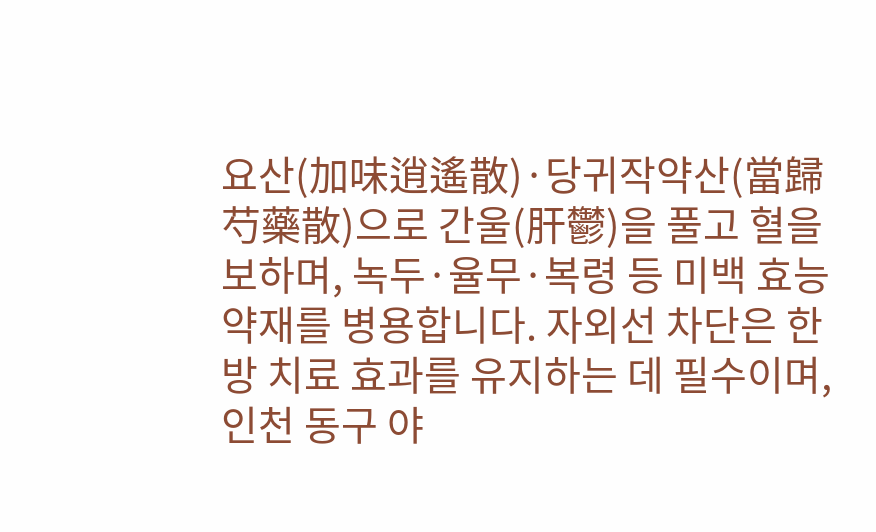요산(加味逍遙散)·당귀작약산(當歸芍藥散)으로 간울(肝鬱)을 풀고 혈을 보하며, 녹두·율무·복령 등 미백 효능 약재를 병용합니다. 자외선 차단은 한방 치료 효과를 유지하는 데 필수이며, 인천 동구 야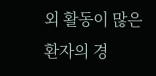외 활동이 많은 환자의 경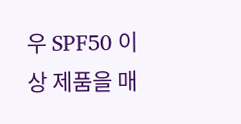우 SPF50 이상 제품을 매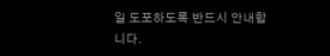일 도포하도록 반드시 안내합니다.